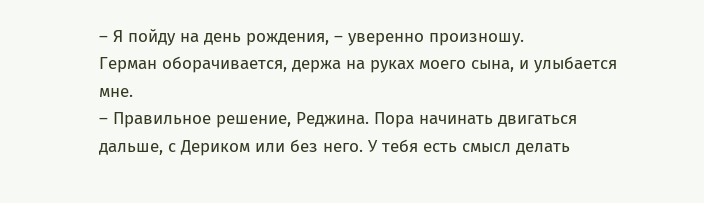– Я пойду на день рождения, – уверенно произношу.
Герман оборачивается, держа на руках моего сына, и улыбается мне.
– Правильное решение, Реджина. Пора начинать двигаться дальше, с Дериком или без него. У тебя есть смысл делать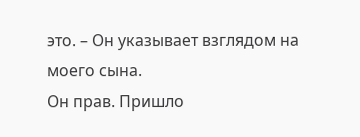это. – Он указывает взглядом на моего сына.
Он прав. Пришло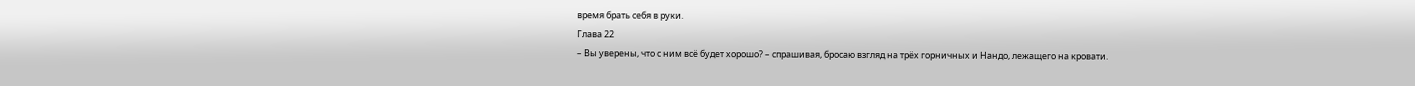время брать себя в руки.
Глава 22
– Вы уверены, что с ним всё будет хорошо? – спрашивая, бросаю взгляд на трёх горничных и Нандо, лежащего на кровати.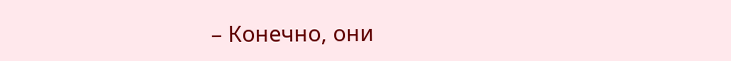– Конечно, они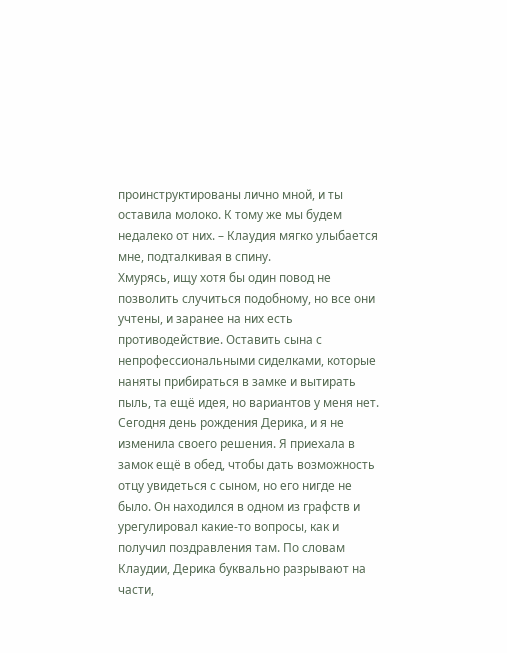проинструктированы лично мной, и ты оставила молоко. К тому же мы будем недалеко от них. – Клаудия мягко улыбается мне, подталкивая в спину.
Хмурясь, ищу хотя бы один повод не позволить случиться подобному, но все они учтены, и заранее на них есть противодействие. Оставить сына с непрофессиональными сиделками, которые наняты прибираться в замке и вытирать пыль, та ещё идея, но вариантов у меня нет. Сегодня день рождения Дерика, и я не изменила своего решения. Я приехала в замок ещё в обед, чтобы дать возможность отцу увидеться с сыном, но его нигде не было. Он находился в одном из графств и урегулировал какие-то вопросы, как и получил поздравления там. По словам Клаудии, Дерика буквально разрывают на части,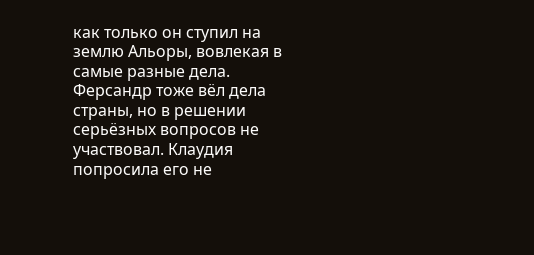как только он ступил на землю Альоры, вовлекая в самые разные дела. Ферсандр тоже вёл дела страны, но в решении серьёзных вопросов не участвовал. Клаудия попросила его не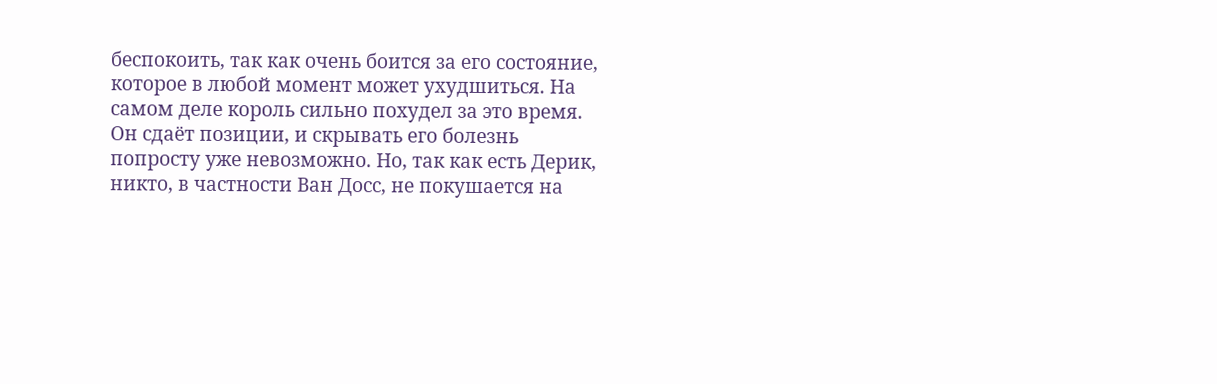беспокоить, так как очень боится за его состояние, которое в любой момент может ухудшиться. На самом деле король сильно похудел за это время. Он сдаёт позиции, и скрывать его болезнь попросту уже невозможно. Но, так как есть Дерик, никто, в частности Ван Досс, не покушается на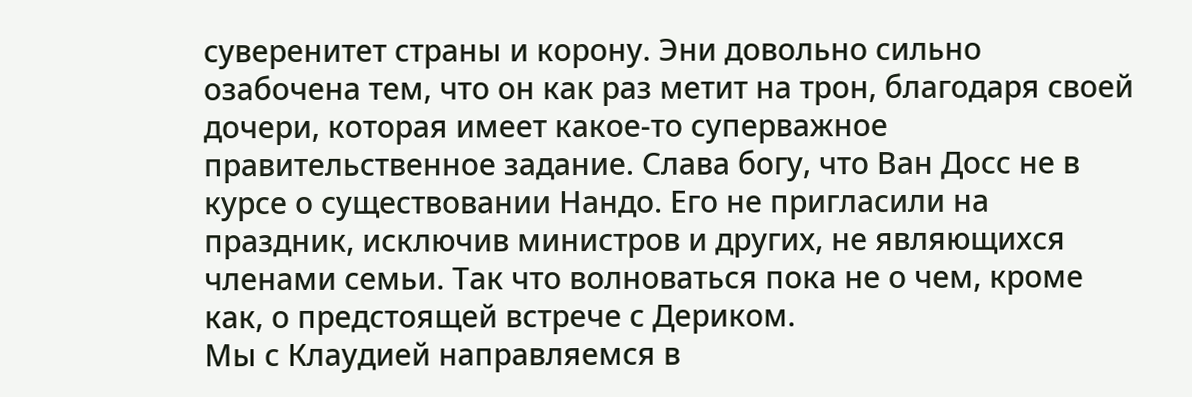суверенитет страны и корону. Эни довольно сильно озабочена тем, что он как раз метит на трон, благодаря своей дочери, которая имеет какое-то суперважное правительственное задание. Слава богу, что Ван Досс не в курсе о существовании Нандо. Его не пригласили на праздник, исключив министров и других, не являющихся членами семьи. Так что волноваться пока не о чем, кроме как, о предстоящей встрече с Дериком.
Мы с Клаудией направляемся в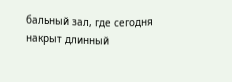бальный зал, где сегодня накрыт длинный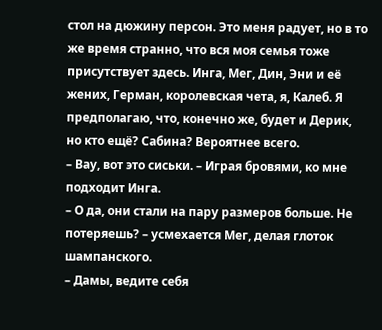стол на дюжину персон. Это меня радует, но в то же время странно, что вся моя семья тоже присутствует здесь. Инга, Мег, Дин, Эни и её жених, Герман, королевская чета, я, Калеб. Я предполагаю, что, конечно же, будет и Дерик, но кто ещё? Сабина? Вероятнее всего.
– Вау, вот это сиськи. – Играя бровями, ко мне подходит Инга.
– О да, они стали на пару размеров больше. Не потеряешь? – усмехается Мег, делая глоток шампанского.
– Дамы, ведите себя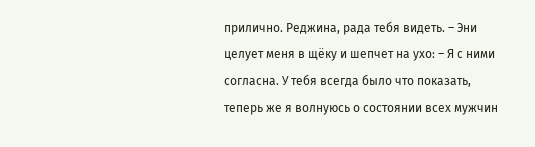прилично. Реджина, рада тебя видеть. – Эни целует меня в щёку и шепчет на ухо: – Я с ними согласна. У тебя всегда было что показать, теперь же я волнуюсь о состоянии всех мужчин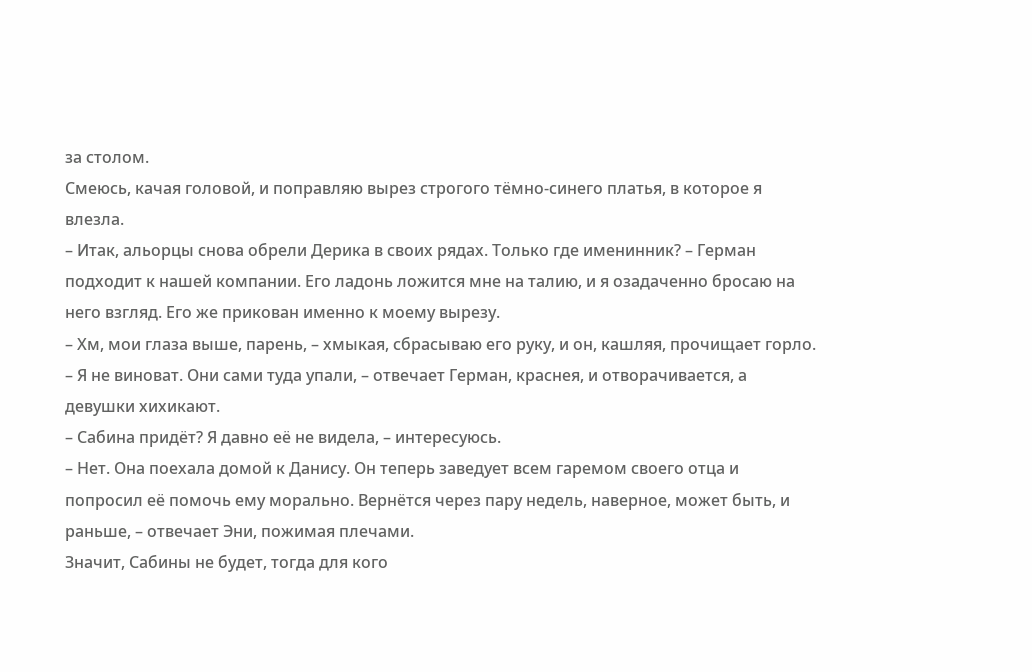за столом.
Смеюсь, качая головой, и поправляю вырез строгого тёмно-синего платья, в которое я влезла.
– Итак, альорцы снова обрели Дерика в своих рядах. Только где именинник? – Герман подходит к нашей компании. Его ладонь ложится мне на талию, и я озадаченно бросаю на него взгляд. Его же прикован именно к моему вырезу.
– Хм, мои глаза выше, парень, – хмыкая, сбрасываю его руку, и он, кашляя, прочищает горло.
– Я не виноват. Они сами туда упали, – отвечает Герман, краснея, и отворачивается, а девушки хихикают.
– Сабина придёт? Я давно её не видела, – интересуюсь.
– Нет. Она поехала домой к Данису. Он теперь заведует всем гаремом своего отца и попросил её помочь ему морально. Вернётся через пару недель, наверное, может быть, и раньше, – отвечает Эни, пожимая плечами.
Значит, Сабины не будет, тогда для кого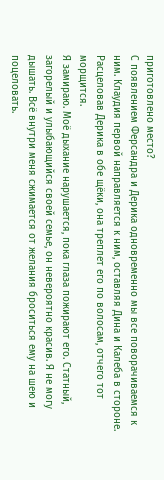приготовлено место?
С появлением Ферсандра и Дерика одновременно мы все поворачиваемся к ним. Клаудия первой направляется к ним, оставляя Дина и Калеба в стороне. Расцеловав Дерика в обе щёки, она треплет его по волосам, отчего тот морщится.
Я замираю. Моё дыхание нарушается, пока глаза пожирают его. Статный, загорелый и улыбающийся своей семье, он невероятно красив. Я не могу дышать. Всё внутри меня сжимается от желания броситься ему на шею и поцеловать.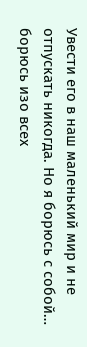Увести его в наш маленький мир и не отпускать никогда. Но я борюсь с собой… борюсь изо всех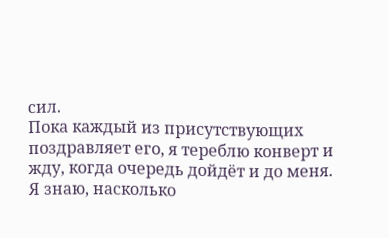сил.
Пока каждый из присутствующих поздравляет его, я тереблю конверт и жду, когда очередь дойдёт и до меня. Я знаю, насколько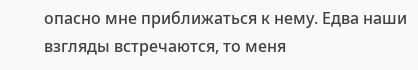опасно мне приближаться к нему. Едва наши взгляды встречаются, то меня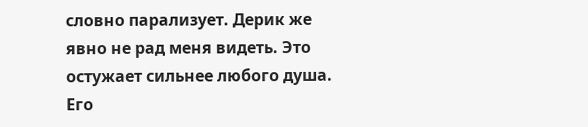словно парализует. Дерик же явно не рад меня видеть. Это остужает сильнее любого душа. Его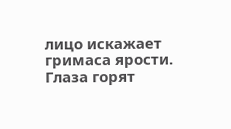лицо искажает гримаса ярости. Глаза горят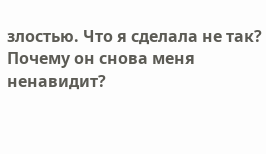злостью. Что я сделала не так? Почему он снова меня ненавидит?